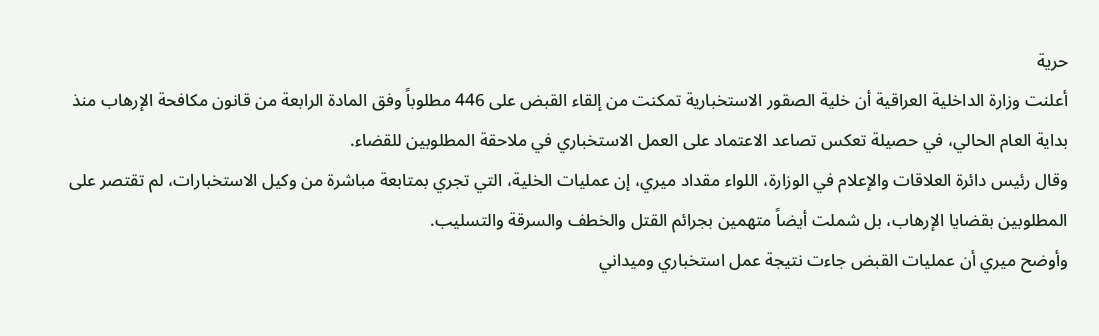حرية
أعلنت وزارة الداخلية العراقية أن خلية الصقور الاستخبارية تمكنت من إلقاء القبض على 446 مطلوباً وفق المادة الرابعة من قانون مكافحة الإرهاب منذ بداية العام الحالي، في حصيلة تعكس تصاعد الاعتماد على العمل الاستخباري في ملاحقة المطلوبين للقضاء.
وقال رئيس دائرة العلاقات والإعلام في الوزارة، اللواء مقداد ميري، إن عمليات الخلية، التي تجري بمتابعة مباشرة من وكيل الاستخبارات، لم تقتصر على المطلوبين بقضايا الإرهاب، بل شملت أيضاً متهمين بجرائم القتل والخطف والسرقة والتسليب.
وأوضح ميري أن عمليات القبض جاءت نتيجة عمل استخباري وميداني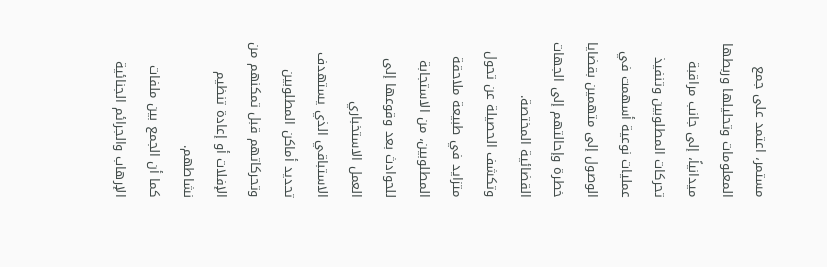مستمر، اعتمد على جمع المعلومات وتحليلها وربطها ميدانياً، إلى جانب مراقبة تحركات المطلوبين وتنفيذ عمليات نوعية أسهمت في الوصول إلى متهمين بقضايا خطرة وإحالتهم إلى الجهات القضائية المختصة.
وتكشف الحصيلة عن تحول متزايد في طبيعة ملاحقة المطلوبين، من الاستجابة للحوادث بعد وقوعها إلى العمل الاستخباري الاستباقي الذي يستهدف تحديد أماكن المطلوبين وتحركاتهم قبل تمكنهم من الإفلات أو إعادة تنظيم نشاطهم.
كما أن الجمع بين ملفات الإرهاب والجرائم الجنائية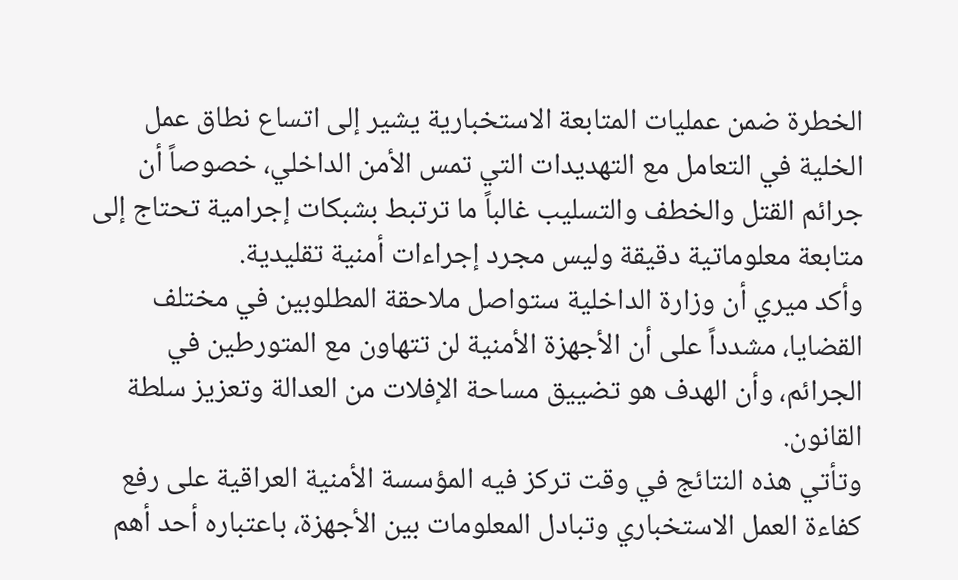الخطرة ضمن عمليات المتابعة الاستخبارية يشير إلى اتساع نطاق عمل الخلية في التعامل مع التهديدات التي تمس الأمن الداخلي، خصوصاً أن جرائم القتل والخطف والتسليب غالباً ما ترتبط بشبكات إجرامية تحتاج إلى متابعة معلوماتية دقيقة وليس مجرد إجراءات أمنية تقليدية.
وأكد ميري أن وزارة الداخلية ستواصل ملاحقة المطلوبين في مختلف القضايا، مشدداً على أن الأجهزة الأمنية لن تتهاون مع المتورطين في الجرائم، وأن الهدف هو تضييق مساحة الإفلات من العدالة وتعزيز سلطة القانون.
وتأتي هذه النتائج في وقت تركز فيه المؤسسة الأمنية العراقية على رفع كفاءة العمل الاستخباري وتبادل المعلومات بين الأجهزة، باعتباره أحد أهم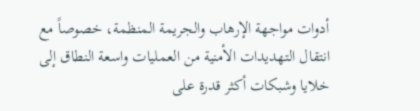أدوات مواجهة الإرهاب والجريمة المنظمة، خصوصاً مع انتقال التهديدات الأمنية من العمليات واسعة النطاق إلى خلايا وشبكات أكثر قدرة على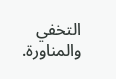التخفي والمناورة.